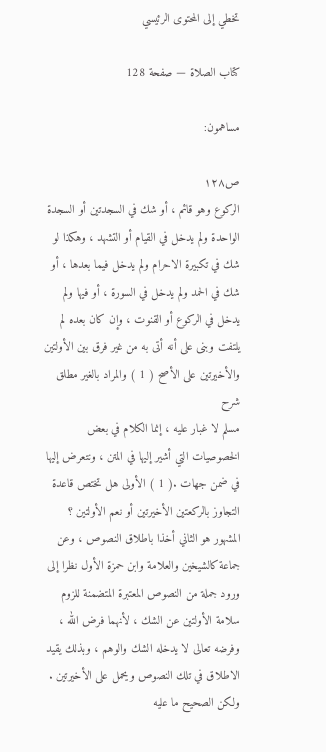تخطي إلى المحتوى الرئيسي

كتاب الصلاة — صفحة 128

مساهمون:

ص١٢٨
الركوع وهو قائم ، أو شك في السجدتين أو السجدة الواحدة ولم يدخل في القيام أو التشهد ، وهكذا لو شك في تكبيرة الاحرام ولم يدخل فيما بعدها ، أو شك في الحمد ولم يدخل في السورة ، أو فيها ولم يدخل في الركوع أو القنوت ، وإن كان بعده لم يلتفت وبنى على أنه أتى به من غير فرق بين الأولتين والأخيرتين على الأصح ( 1 ) والمراد بالغير مطلق
شرح
مسلم لا غبار عليه ، إنما الكلام في بعض الخصوصيات التي أشير إليها في المتن ، ونتعرض إليها في ضمن جهات .( 1 ) الأولى هل تختص قاعدة التجاوز بالركعتين الأخيرتين أو نعم الأولتين ؟ المشهور هو الثاني أخذا باطلاق النصوص ، وعن جماعة كالشيخين والعلامة وابن حمزة الأول نظرا إلى ورود جملة من النصوص المعتبرة المتضمنة للزوم سلامة الأولتين عن الشك ، لأنهما فرض الله ، وفرضه تعالى لا يدخله الشك والوهم ، وبذلك يقيد الاطلاق في تلك النصوص ويحمل على الأخيرتين . ولكن الصحيح ما عليه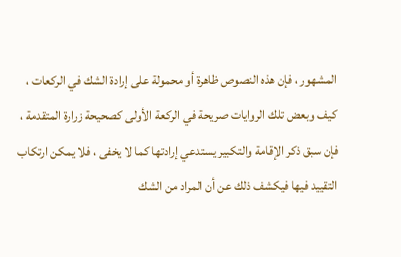المشهور ، فإن هذه النصوص ظاهرة أو محمولة على إرادة الشك في الركعات ، كيف وبعض تلك الروايات صريحة في الركعة الأولى كصحيحة زرارة المتقدمة ، فإن سبق ذكر الإقامة والتكبير يستدعي إرادتها كما لا يخفى ، فلا يمكن ارتكاب التقييد فيها فيكشف ذلك عن أن المراد من الشك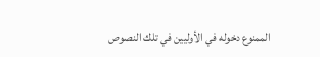الممنوع دخوله في الأوليين في تلك النصوص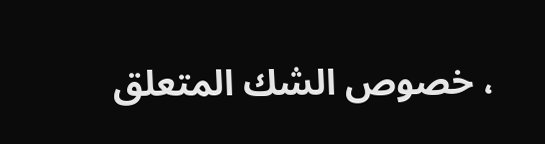، خصوص الشك المتعلق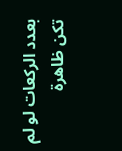بعدد الركعات لو لم تكن ظاهرة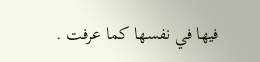فيها في نفسها كما عرفت .